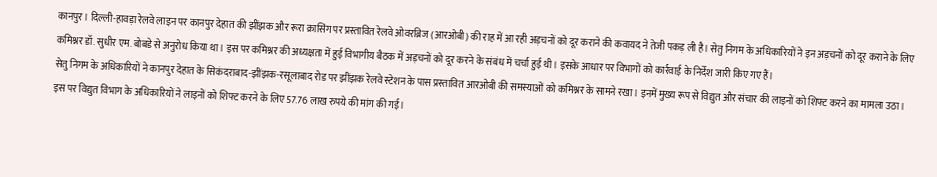कानपुर। दिल्ली-हावड़ा रेलवे लाइन पर कानपुर देहात की झींझक और रूरा क्रासिंग पर प्रस्तावित रेलवे ओवरब्रिज (आरओबी) की राह में आ रही अड़चनों को दूर कराने की कवायद ने तेजी पकड़ ली है। सेतु निगम के अधिकारियों ने इन अड़चनों को दूर कराने के लिए कमिश्नर डॉ. सुधीर एम. बोबडे से अनुरोध किया था। इस पर कमिश्नर की अध्यक्षता में हुई विभागीय बैठक में अड़चनों को दूर करने के संबंध में चर्चा हुई थी। इसके आधार पर विभागों को कार्रवाई के निर्देश जारी किए गए हैं।
सेतु निगम के अधिकारियों ने कानपुर देहात के सिकंदराबाद-झींझक-रसूलाबाद रोड पर झींझक रेलवे स्टेशन के पास प्रस्तावित आरओबी की समस्याओं को कमिश्नर के सामने रखा। इनमें मुख्य रूप से विद्युत और संचार की लाइनों को शिफ्ट करने का मामला उठा। इस पर विद्युत विभाग के अधिकारियों ने लाइनों को शिफ्ट करने के लिए 57.76 लाख रुपये की मांग की गई।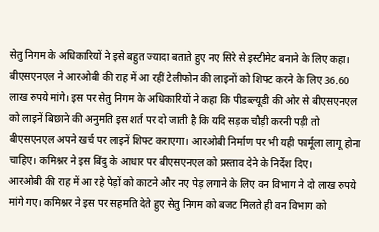सेतु निगम के अधिकारियों ने इसे बहुत ज्यादा बताते हुए नए सिरे से इस्टीमेट बनाने के लिए कहा।
बीएसएनएल ने आरओबी की राह में आ रहीं टेलीफोन की लाइनों को शिफ्ट करने के लिए 36.60 लाख रुपये मांगे। इस पर सेतु निगम के अधिकारियों ने कहा कि पीडब्ल्यूडी की ओर से बीएसएनएल को लाइनें बिछाने की अनुमति इस शर्त पर दो जाती है कि यदि सड़क चौड़ी करनी पड़ी तो बीएसएनएल अपने खर्च पर लाइनें शिफ्ट कराएगा। आरओबी निर्माण पर भी यही फार्मूला लागू होना चाहिए। कमिश्नर ने इस बिंदु के आधार पर बीएसएनएल को प्रस्ताव देने के निर्देश दिए।
आरओबी की राह में आ रहे पेड़ों को काटने और नए पेड़ लगाने के लिए वन विभाग ने दो लाख रुपये मांगे गए। कमिश्नर ने इस पर सहमति देते हुए सेतु निगम को बजट मिलते ही वन विभाग को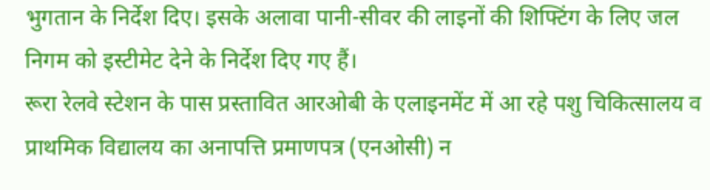भुगतान के निर्देश दिए। इसके अलावा पानी-सीवर की लाइनों की शिफ्टिंग के लिए जल निगम को इस्टीमेट देने के निर्देश दिए गए हैं।
रूरा रेलवे स्टेशन के पास प्रस्तावित आरओबी के एलाइनमेंट में आ रहे पशु चिकित्सालय व प्राथमिक विद्यालय का अनापत्ति प्रमाणपत्र (एनओसी) न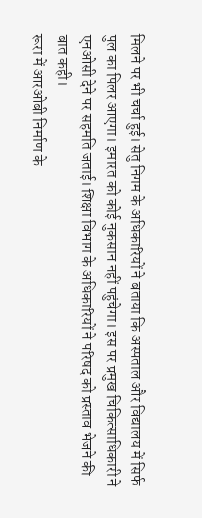मिलने पर भी चर्चा हुई। सेतु निगम के अधिकारियों ने बताया कि अस्पताल और विद्यालय में सिर्फ पुल का पिलर आएगा। इमारत को कोई नुकसान नहीं पहुंचेगा। इस पर प्रमुख चिकित्साधिकारी ने एनओसी देने पर सहमति जताई। शिक्षा विभाग के अधिकारियों ने परिषद को प्रस्ताव भेजने की बात कही।
रूरा में आरओबी निर्माण के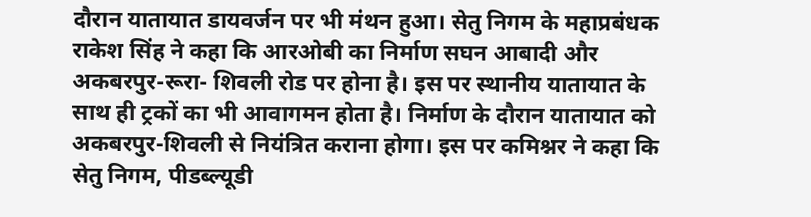दौरान यातायात डायवर्जन पर भी मंथन हुआ। सेतु निगम के महाप्रबंधक राकेश सिंह ने कहा कि आरओबी का निर्माण सघन आबादी और अकबरपुर-रूरा- शिवली रोड पर होना है। इस पर स्थानीय यातायात के साथ ही ट्रकों का भी आवागमन होता है। निर्माण के दौरान यातायात को अकबरपुर-शिवली से नियंत्रित कराना होगा। इस पर कमिश्नर ने कहा कि सेतु निगम, पीडब्ल्यूडी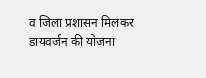व जिला प्रशासन मिलकर डायवर्जन की योजना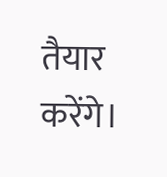तैयार करेंगे।